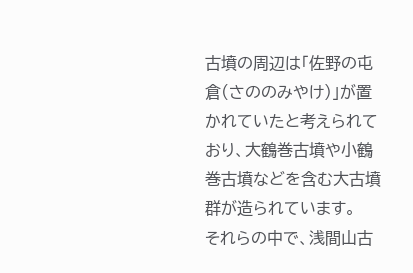古墳の周辺は「佐野の屯倉(さののみやけ)」が置かれていたと考えられており、大鶴巻古墳や小鶴巻古墳などを含む大古墳群が造られています。
それらの中で、浅間山古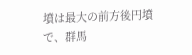墳は最大の前方後円墳で、群馬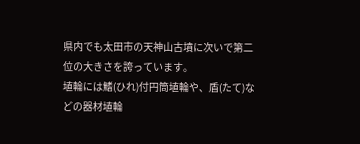県内でも太田市の天神山古墳に次いで第二位の大きさを誇っています。
埴輪には鰭(ひれ)付円筒埴輪や、盾(たて)などの器材埴輪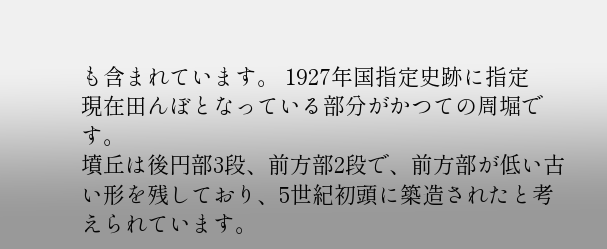も含まれています。 1927年国指定史跡に指定
現在田んぼとなっている部分がかつての周堀です。
墳丘は後円部3段、前方部2段で、前方部が低い古い形を残しており、5世紀初頭に築造されたと考えられています。